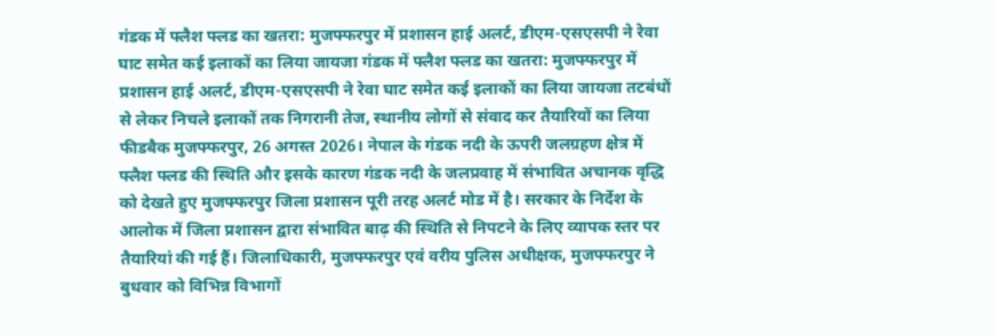गंडक में फ्लैश फ्लड का खतरा: मुजफ्फरपुर में प्रशासन हाई अलर्ट, डीएम-एसएसपी ने रेवा घाट समेत कई इलाकों का लिया जायजा गंडक में फ्लैश फ्लड का खतरा: मुजफ्फरपुर में प्रशासन हाई अलर्ट, डीएम-एसएसपी ने रेवा घाट समेत कई इलाकों का लिया जायजा तटबंधों से लेकर निचले इलाकों तक निगरानी तेज, स्थानीय लोगों से संवाद कर तैयारियों का लिया फीडबैक मुजफ्फरपुर, 26 अगस्त 2026। नेपाल के गंडक नदी के ऊपरी जलग्रहण क्षेत्र में फ्लैश फ्लड की स्थिति और इसके कारण गंडक नदी के जलप्रवाह में संभावित अचानक वृद्धि को देखते हुए मुजफ्फरपुर जिला प्रशासन पूरी तरह अलर्ट मोड में है। सरकार के निर्देश के आलोक में जिला प्रशासन द्वारा संभावित बाढ़ की स्थिति से निपटने के लिए व्यापक स्तर पर तैयारियां की गई हैं। जिलाधिकारी, मुजफ्फरपुर एवं वरीय पुलिस अधीक्षक, मुजफ्फरपुर ने बुधवार को विभिन्न विभागों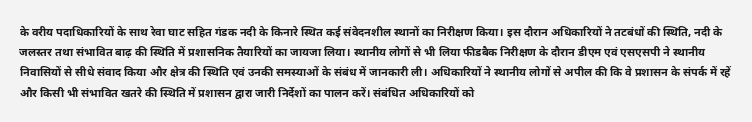के वरीय पदाधिकारियों के साथ रेवा घाट सहित गंडक नदी के किनारे स्थित कई संवेदनशील स्थानों का निरीक्षण किया। इस दौरान अधिकारियों ने तटबंधों की स्थिति, नदी के जलस्तर तथा संभावित बाढ़ की स्थिति में प्रशासनिक तैयारियों का जायजा लिया। स्थानीय लोगों से भी लिया फीडबैक निरीक्षण के दौरान डीएम एवं एसएसपी ने स्थानीय निवासियों से सीधे संवाद किया और क्षेत्र की स्थिति एवं उनकी समस्याओं के संबंध में जानकारी ली। अधिकारियों ने स्थानीय लोगों से अपील की कि वे प्रशासन के संपर्क में रहें और किसी भी संभावित खतरे की स्थिति में प्रशासन द्वारा जारी निर्देशों का पालन करें। संबंधित अधिकारियों को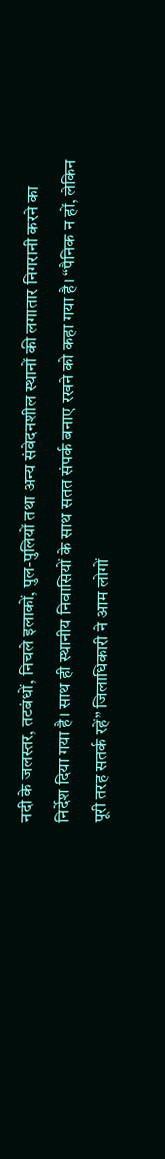नदी के जलस्तर, तटबंधों, निचले इलाकों, पुल-पुलियों तथा अन्य संवेदनशील स्थानों की लगातार निगरानी करने का निर्देश दिया गया है। साथ ही स्थानीय निवासियों के साथ सतत संपर्क बनाए रखने को कहा गया है। “पैनिक न हों, लेकिन पूरी तरह सतर्क रहें” जिलाधिकारी ने आम लोगों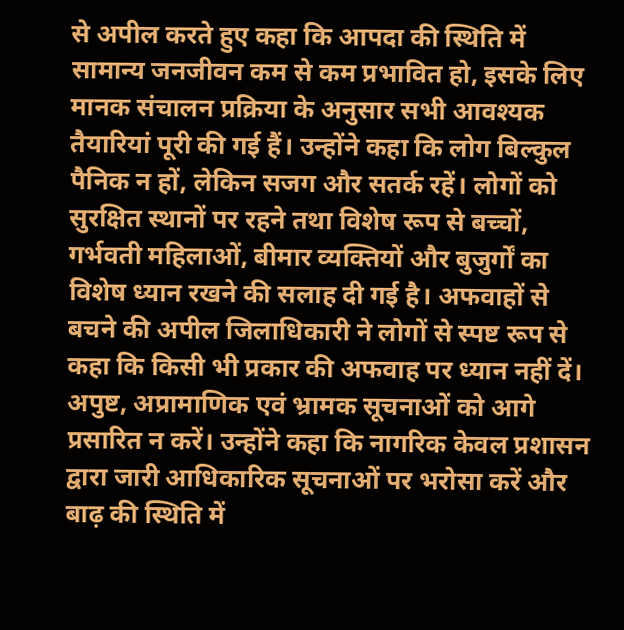से अपील करते हुए कहा कि आपदा की स्थिति में सामान्य जनजीवन कम से कम प्रभावित हो, इसके लिए मानक संचालन प्रक्रिया के अनुसार सभी आवश्यक तैयारियां पूरी की गई हैं। उन्होंने कहा कि लोग बिल्कुल पैनिक न हों, लेकिन सजग और सतर्क रहें। लोगों को सुरक्षित स्थानों पर रहने तथा विशेष रूप से बच्चों, गर्भवती महिलाओं, बीमार व्यक्तियों और बुजुर्गों का विशेष ध्यान रखने की सलाह दी गई है। अफवाहों से बचने की अपील जिलाधिकारी ने लोगों से स्पष्ट रूप से कहा कि किसी भी प्रकार की अफवाह पर ध्यान नहीं दें। अपुष्ट, अप्रामाणिक एवं भ्रामक सूचनाओं को आगे प्रसारित न करें। उन्होंने कहा कि नागरिक केवल प्रशासन द्वारा जारी आधिकारिक सूचनाओं पर भरोसा करें और बाढ़ की स्थिति में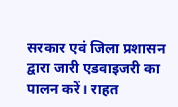सरकार एवं जिला प्रशासन द्वारा जारी एडवाइजरी का पालन करें। राहत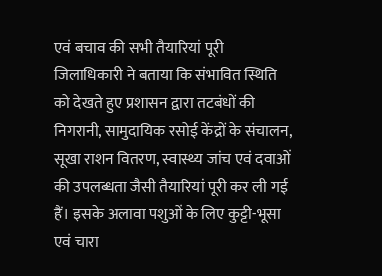एवं बचाव की सभी तैयारियां पूरी जिलाधिकारी ने बताया कि संभावित स्थिति को देखते हुए प्रशासन द्वारा तटबंधों की निगरानी, सामुदायिक रसोई केंद्रों के संचालन, सूखा राशन वितरण, स्वास्थ्य जांच एवं दवाओं की उपलब्धता जैसी तैयारियां पूरी कर ली गई हैं। इसके अलावा पशुओं के लिए कुट्टी-भूसा एवं चारा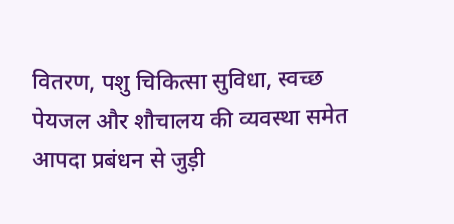वितरण, पशु चिकित्सा सुविधा, स्वच्छ पेयजल और शौचालय की व्यवस्था समेत आपदा प्रबंधन से जुड़ी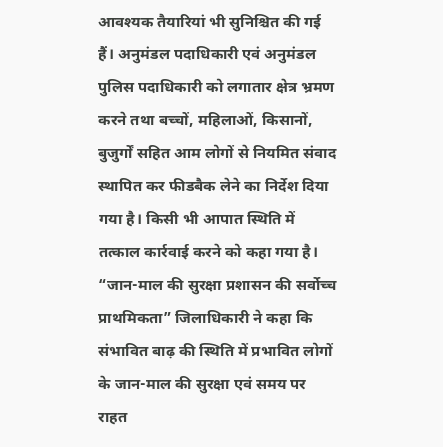आवश्यक तैयारियां भी सुनिश्चित की गई हैं। अनुमंडल पदाधिकारी एवं अनुमंडल पुलिस पदाधिकारी को लगातार क्षेत्र भ्रमण करने तथा बच्चों, महिलाओं, किसानों, बुजुर्गों सहित आम लोगों से नियमित संवाद स्थापित कर फीडबैक लेने का निर्देश दिया गया है। किसी भी आपात स्थिति में तत्काल कार्रवाई करने को कहा गया है। “जान-माल की सुरक्षा प्रशासन की सर्वोच्च प्राथमिकता” जिलाधिकारी ने कहा कि संभावित बाढ़ की स्थिति में प्रभावित लोगों के जान-माल की सुरक्षा एवं समय पर राहत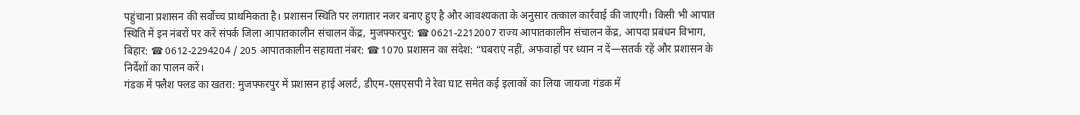पहुंचाना प्रशासन की सर्वोच्च प्राथमिकता है। प्रशासन स्थिति पर लगातार नजर बनाए हुए है और आवश्यकता के अनुसार तत्काल कार्रवाई की जाएगी। किसी भी आपात स्थिति में इन नंबरों पर करें संपर्क जिला आपातकालीन संचालन केंद्र, मुजफ्फरपुर: ☎ 0621-2212007 राज्य आपातकालीन संचालन केंद्र, आपदा प्रबंधन विभाग, बिहार: ☎ 0612-2294204 / 205 आपातकालीन सहायता नंबर: ☎ 1070 प्रशासन का संदेश: “घबराएं नहीं, अफवाहों पर ध्यान न दें—सतर्क रहें और प्रशासन के निर्देशों का पालन करें।
गंडक में फ्लैश फ्लड का खतरा: मुजफ्फरपुर में प्रशासन हाई अलर्ट, डीएम-एसएसपी ने रेवा घाट समेत कई इलाकों का लिया जायजा गंडक में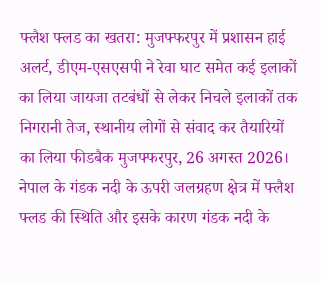फ्लैश फ्लड का खतरा: मुजफ्फरपुर में प्रशासन हाई अलर्ट, डीएम-एसएसपी ने रेवा घाट समेत कई इलाकों का लिया जायजा तटबंधों से लेकर निचले इलाकों तक निगरानी तेज, स्थानीय लोगों से संवाद कर तैयारियों का लिया फीडबैक मुजफ्फरपुर, 26 अगस्त 2026। नेपाल के गंडक नदी के ऊपरी जलग्रहण क्षेत्र में फ्लैश फ्लड की स्थिति और इसके कारण गंडक नदी के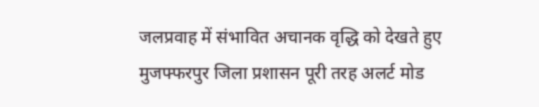जलप्रवाह में संभावित अचानक वृद्धि को देखते हुए मुजफ्फरपुर जिला प्रशासन पूरी तरह अलर्ट मोड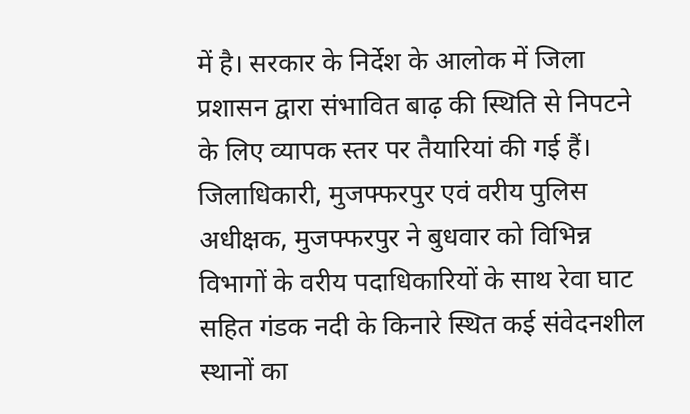में है। सरकार के निर्देश के आलोक में जिला प्रशासन द्वारा संभावित बाढ़ की स्थिति से निपटने के लिए व्यापक स्तर पर तैयारियां की गई हैं। जिलाधिकारी, मुजफ्फरपुर एवं वरीय पुलिस अधीक्षक, मुजफ्फरपुर ने बुधवार को विभिन्न विभागों के वरीय पदाधिकारियों के साथ रेवा घाट सहित गंडक नदी के किनारे स्थित कई संवेदनशील स्थानों का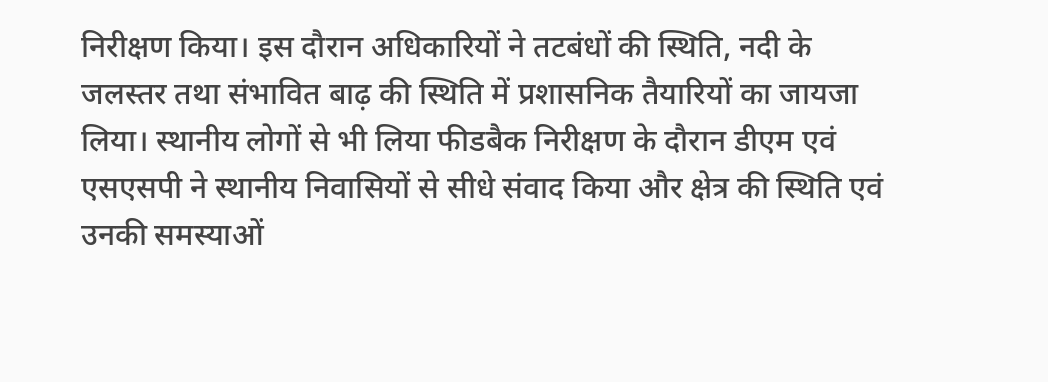निरीक्षण किया। इस दौरान अधिकारियों ने तटबंधों की स्थिति, नदी के जलस्तर तथा संभावित बाढ़ की स्थिति में प्रशासनिक तैयारियों का जायजा लिया। स्थानीय लोगों से भी लिया फीडबैक निरीक्षण के दौरान डीएम एवं एसएसपी ने स्थानीय निवासियों से सीधे संवाद किया और क्षेत्र की स्थिति एवं उनकी समस्याओं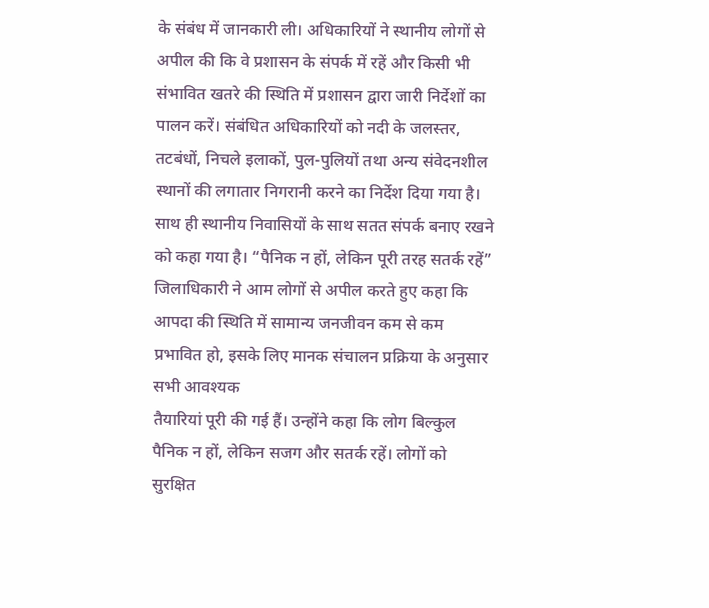के संबंध में जानकारी ली। अधिकारियों ने स्थानीय लोगों से अपील की कि वे प्रशासन के संपर्क में रहें और किसी भी संभावित खतरे की स्थिति में प्रशासन द्वारा जारी निर्देशों का पालन करें। संबंधित अधिकारियों को नदी के जलस्तर, तटबंधों, निचले इलाकों, पुल-पुलियों तथा अन्य संवेदनशील स्थानों की लगातार निगरानी करने का निर्देश दिया गया है। साथ ही स्थानीय निवासियों के साथ सतत संपर्क बनाए रखने को कहा गया है। “पैनिक न हों, लेकिन पूरी तरह सतर्क रहें” जिलाधिकारी ने आम लोगों से अपील करते हुए कहा कि आपदा की स्थिति में सामान्य जनजीवन कम से कम प्रभावित हो, इसके लिए मानक संचालन प्रक्रिया के अनुसार सभी आवश्यक
तैयारियां पूरी की गई हैं। उन्होंने कहा कि लोग बिल्कुल पैनिक न हों, लेकिन सजग और सतर्क रहें। लोगों को सुरक्षित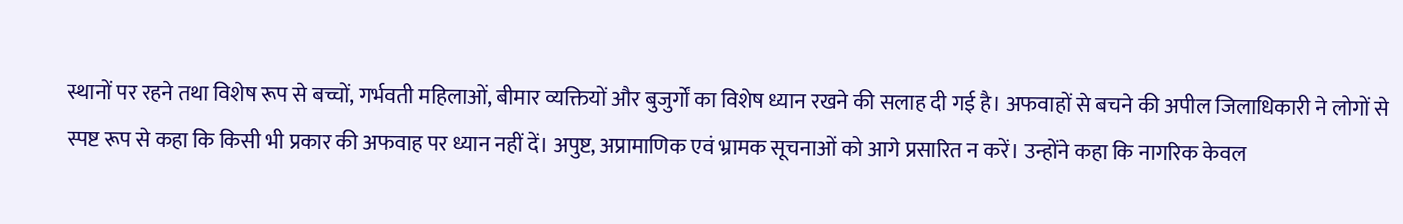स्थानों पर रहने तथा विशेष रूप से बच्चों, गर्भवती महिलाओं, बीमार व्यक्तियों और बुजुर्गों का विशेष ध्यान रखने की सलाह दी गई है। अफवाहों से बचने की अपील जिलाधिकारी ने लोगों से स्पष्ट रूप से कहा कि किसी भी प्रकार की अफवाह पर ध्यान नहीं दें। अपुष्ट, अप्रामाणिक एवं भ्रामक सूचनाओं को आगे प्रसारित न करें। उन्होंने कहा कि नागरिक केवल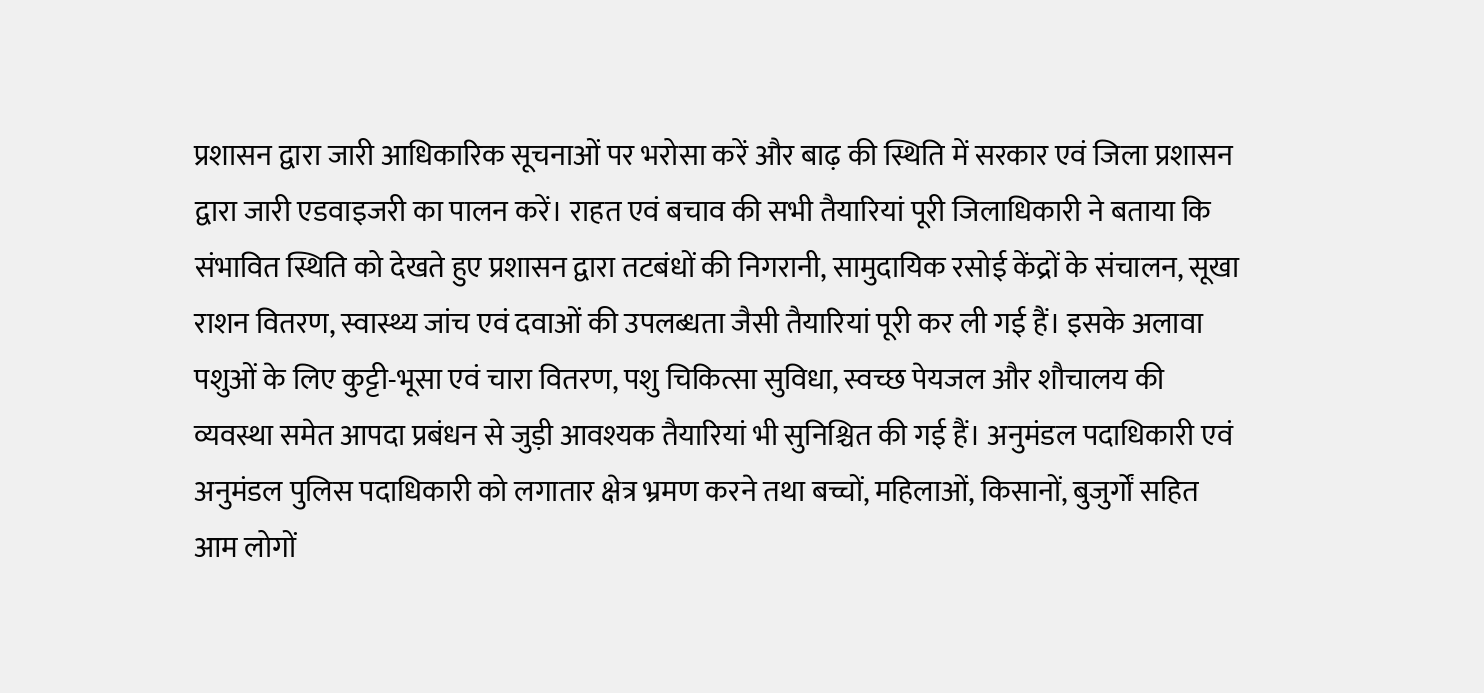प्रशासन द्वारा जारी आधिकारिक सूचनाओं पर भरोसा करें और बाढ़ की स्थिति में सरकार एवं जिला प्रशासन द्वारा जारी एडवाइजरी का पालन करें। राहत एवं बचाव की सभी तैयारियां पूरी जिलाधिकारी ने बताया कि संभावित स्थिति को देखते हुए प्रशासन द्वारा तटबंधों की निगरानी, सामुदायिक रसोई केंद्रों के संचालन, सूखा राशन वितरण, स्वास्थ्य जांच एवं दवाओं की उपलब्धता जैसी तैयारियां पूरी कर ली गई हैं। इसके अलावा पशुओं के लिए कुट्टी-भूसा एवं चारा वितरण, पशु चिकित्सा सुविधा, स्वच्छ पेयजल और शौचालय की व्यवस्था समेत आपदा प्रबंधन से जुड़ी आवश्यक तैयारियां भी सुनिश्चित की गई हैं। अनुमंडल पदाधिकारी एवं अनुमंडल पुलिस पदाधिकारी को लगातार क्षेत्र भ्रमण करने तथा बच्चों, महिलाओं, किसानों, बुजुर्गों सहित आम लोगों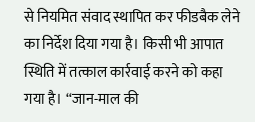से नियमित संवाद स्थापित कर फीडबैक लेने का निर्देश दिया गया है। किसी भी आपात स्थिति में तत्काल कार्रवाई करने को कहा गया है। “जान-माल की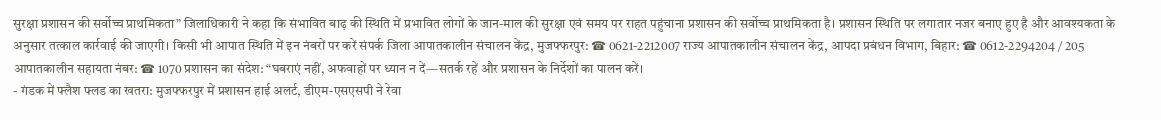सुरक्षा प्रशासन की सर्वोच्च प्राथमिकता” जिलाधिकारी ने कहा कि संभावित बाढ़ की स्थिति में प्रभावित लोगों के जान-माल की सुरक्षा एवं समय पर राहत पहुंचाना प्रशासन की सर्वोच्च प्राथमिकता है। प्रशासन स्थिति पर लगातार नजर बनाए हुए है और आवश्यकता के अनुसार तत्काल कार्रवाई की जाएगी। किसी भी आपात स्थिति में इन नंबरों पर करें संपर्क जिला आपातकालीन संचालन केंद्र, मुजफ्फरपुर: ☎ 0621-2212007 राज्य आपातकालीन संचालन केंद्र, आपदा प्रबंधन विभाग, बिहार: ☎ 0612-2294204 / 205 आपातकालीन सहायता नंबर: ☎ 1070 प्रशासन का संदेश: “घबराएं नहीं, अफवाहों पर ध्यान न दें—सतर्क रहें और प्रशासन के निर्देशों का पालन करें।
- गंडक में फ्लैश फ्लड का खतरा: मुजफ्फरपुर में प्रशासन हाई अलर्ट, डीएम-एसएसपी ने रेवा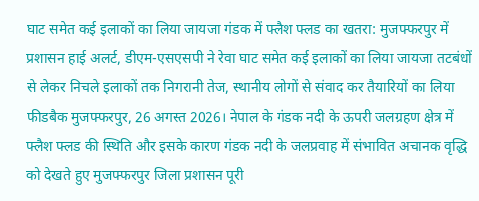घाट समेत कई इलाकों का लिया जायजा गंडक में फ्लैश फ्लड का खतरा: मुजफ्फरपुर में प्रशासन हाई अलर्ट, डीएम-एसएसपी ने रेवा घाट समेत कई इलाकों का लिया जायजा तटबंधों से लेकर निचले इलाकों तक निगरानी तेज, स्थानीय लोगों से संवाद कर तैयारियों का लिया फीडबैक मुजफ्फरपुर, 26 अगस्त 2026। नेपाल के गंडक नदी के ऊपरी जलग्रहण क्षेत्र में फ्लैश फ्लड की स्थिति और इसके कारण गंडक नदी के जलप्रवाह में संभावित अचानक वृद्धि को देखते हुए मुजफ्फरपुर जिला प्रशासन पूरी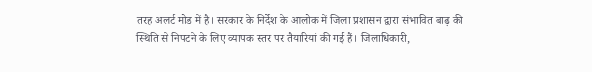तरह अलर्ट मोड में है। सरकार के निर्देश के आलोक में जिला प्रशासन द्वारा संभावित बाढ़ की स्थिति से निपटने के लिए व्यापक स्तर पर तैयारियां की गई हैं। जिलाधिकारी,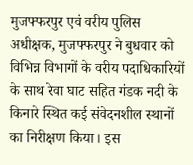मुजफ्फरपुर एवं वरीय पुलिस अधीक्षक, मुजफ्फरपुर ने बुधवार को विभिन्न विभागों के वरीय पदाधिकारियों के साथ रेवा घाट सहित गंडक नदी के किनारे स्थित कई संवेदनशील स्थानों का निरीक्षण किया। इस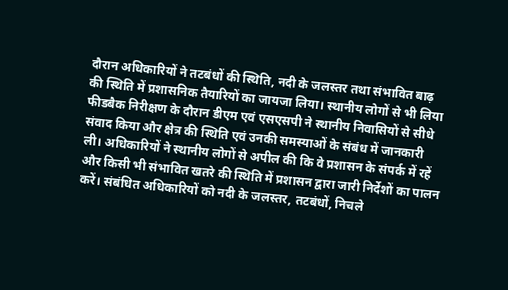दौरान अधिकारियों ने तटबंधों की स्थिति, नदी के जलस्तर तथा संभावित बाढ़ की स्थिति में प्रशासनिक तैयारियों का जायजा लिया। स्थानीय लोगों से भी लिया फीडबैक निरीक्षण के दौरान डीएम एवं एसएसपी ने स्थानीय निवासियों से सीधे संवाद किया और क्षेत्र की स्थिति एवं उनकी समस्याओं के संबंध में जानकारी ली। अधिकारियों ने स्थानीय लोगों से अपील की कि वे प्रशासन के संपर्क में रहें और किसी भी संभावित खतरे की स्थिति में प्रशासन द्वारा जारी निर्देशों का पालन करें। संबंधित अधिकारियों को नदी के जलस्तर, तटबंधों, निचले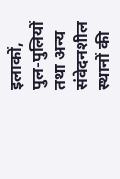इलाकों, पुल-पुलियों तथा अन्य संवेदनशील स्थानों की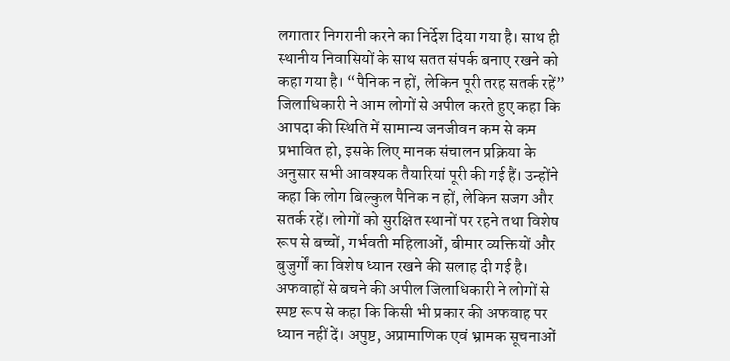लगातार निगरानी करने का निर्देश दिया गया है। साथ ही स्थानीय निवासियों के साथ सतत संपर्क बनाए रखने को कहा गया है। “पैनिक न हों, लेकिन पूरी तरह सतर्क रहें” जिलाधिकारी ने आम लोगों से अपील करते हुए कहा कि आपदा की स्थिति में सामान्य जनजीवन कम से कम प्रभावित हो, इसके लिए मानक संचालन प्रक्रिया के अनुसार सभी आवश्यक तैयारियां पूरी की गई हैं। उन्होंने कहा कि लोग बिल्कुल पैनिक न हों, लेकिन सजग और सतर्क रहें। लोगों को सुरक्षित स्थानों पर रहने तथा विशेष रूप से बच्चों, गर्भवती महिलाओं, बीमार व्यक्तियों और बुजुर्गों का विशेष ध्यान रखने की सलाह दी गई है। अफवाहों से बचने की अपील जिलाधिकारी ने लोगों से स्पष्ट रूप से कहा कि किसी भी प्रकार की अफवाह पर ध्यान नहीं दें। अपुष्ट, अप्रामाणिक एवं भ्रामक सूचनाओं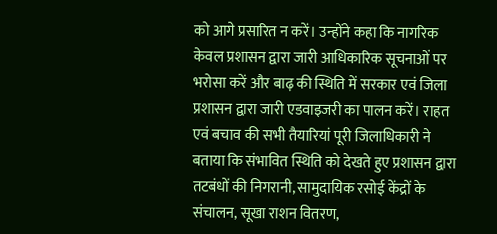को आगे प्रसारित न करें। उन्होंने कहा कि नागरिक केवल प्रशासन द्वारा जारी आधिकारिक सूचनाओं पर भरोसा करें और बाढ़ की स्थिति में सरकार एवं जिला प्रशासन द्वारा जारी एडवाइजरी का पालन करें। राहत एवं बचाव की सभी तैयारियां पूरी जिलाधिकारी ने बताया कि संभावित स्थिति को देखते हुए प्रशासन द्वारा तटबंधों की निगरानी, सामुदायिक रसोई केंद्रों के संचालन, सूखा राशन वितरण,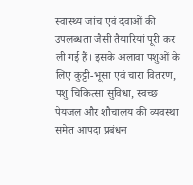स्वास्थ्य जांच एवं दवाओं की उपलब्धता जैसी तैयारियां पूरी कर ली गई हैं। इसके अलावा पशुओं के लिए कुट्टी-भूसा एवं चारा वितरण, पशु चिकित्सा सुविधा, स्वच्छ पेयजल और शौचालय की व्यवस्था समेत आपदा प्रबंधन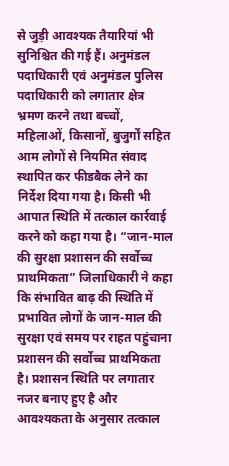से जुड़ी आवश्यक तैयारियां भी सुनिश्चित की गई हैं। अनुमंडल पदाधिकारी एवं अनुमंडल पुलिस पदाधिकारी को लगातार क्षेत्र भ्रमण करने तथा बच्चों, महिलाओं, किसानों, बुजुर्गों सहित आम लोगों से नियमित संवाद स्थापित कर फीडबैक लेने का निर्देश दिया गया है। किसी भी आपात स्थिति में तत्काल कार्रवाई करने को कहा गया है। “जान-माल की सुरक्षा प्रशासन की सर्वोच्च प्राथमिकता” जिलाधिकारी ने कहा कि संभावित बाढ़ की स्थिति में प्रभावित लोगों के जान-माल की सुरक्षा एवं समय पर राहत पहुंचाना प्रशासन की सर्वोच्च प्राथमिकता है। प्रशासन स्थिति पर लगातार नजर बनाए हुए है और आवश्यकता के अनुसार तत्काल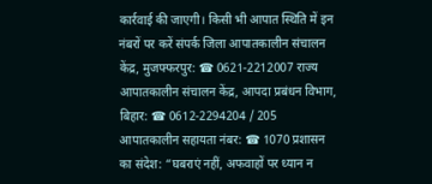कार्रवाई की जाएगी। किसी भी आपात स्थिति में इन नंबरों पर करें संपर्क जिला आपातकालीन संचालन केंद्र, मुजफ्फरपुर: ☎ 0621-2212007 राज्य आपातकालीन संचालन केंद्र, आपदा प्रबंधन विभाग, बिहार: ☎ 0612-2294204 / 205 आपातकालीन सहायता नंबर: ☎ 1070 प्रशासन का संदेश: “घबराएं नहीं, अफवाहों पर ध्यान न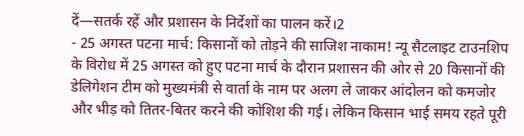दें—सतर्क रहें और प्रशासन के निर्देशों का पालन करें।2
- 25 अगस्त पटना मार्च: किसानों को तोड़ने की साजिश नाकाम! न्यू सैटलाइट टाउनशिप के विरोध में 25 अगस्त को हुए पटना मार्च के दौरान प्रशासन की ओर से 20 किसानों की डेलिगेशन टीम को मुख्यमंत्री से वार्ता के नाम पर अलग ले जाकर आंदोलन को कमजोर और भीड़ को तितर-बितर करने की कोशिश की गई। लेकिन किसान भाई समय रहते पूरी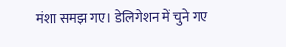मंशा समझ गए। डेलिगेशन में चुने गए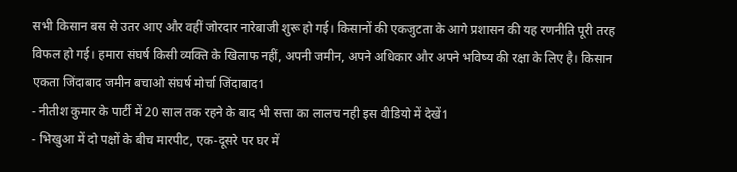सभी किसान बस से उतर आए और वहीं जोरदार नारेबाजी शुरू हो गई। किसानों की एकजुटता के आगे प्रशासन की यह रणनीति पूरी तरह विफल हो गई। हमारा संघर्ष किसी व्यक्ति के खिलाफ नहीं, अपनी जमीन, अपने अधिकार और अपने भविष्य की रक्षा के लिए है। किसान एकता जिंदाबाद जमीन बचाओ संघर्ष मोर्चा जिंदाबाद1
- नीतीश कुमार के पार्टी में 20 साल तक रहने के बाद भी सत्ता का लालच नही इस वीडियो में देखें1
- भिखुआ में दो पक्षों के बीच मारपीट, एक-दूसरे पर घर में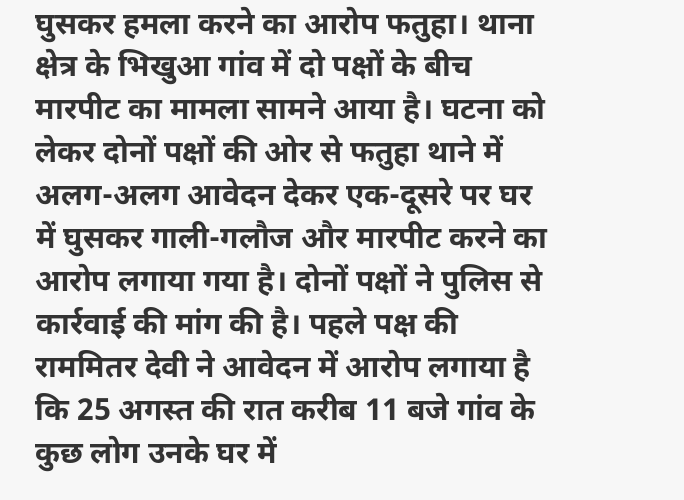घुसकर हमला करने का आरोप फतुहा। थाना क्षेत्र के भिखुआ गांव में दो पक्षों के बीच मारपीट का मामला सामने आया है। घटना को लेकर दोनों पक्षों की ओर से फतुहा थाने में अलग-अलग आवेदन देकर एक-दूसरे पर घर में घुसकर गाली-गलौज और मारपीट करने का आरोप लगाया गया है। दोनों पक्षों ने पुलिस से कार्रवाई की मांग की है। पहले पक्ष की राममितर देवी ने आवेदन में आरोप लगाया है कि 25 अगस्त की रात करीब 11 बजे गांव के कुछ लोग उनके घर में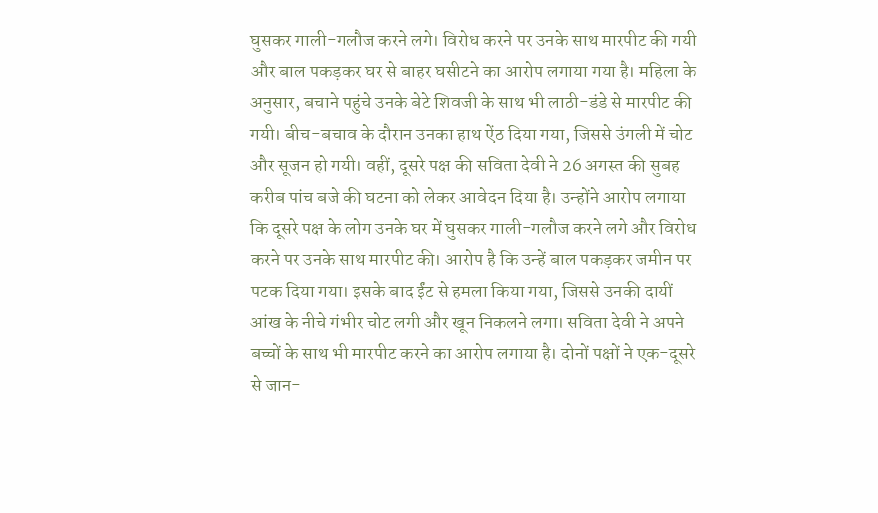घुसकर गाली-गलौज करने लगे। विरोध करने पर उनके साथ मारपीट की गयी और बाल पकड़कर घर से बाहर घसीटने का आरोप लगाया गया है। महिला के अनुसार, बचाने पहुंचे उनके बेटे शिवजी के साथ भी लाठी-डंडे से मारपीट की गयी। बीच-बचाव के दौरान उनका हाथ ऐंठ दिया गया, जिससे उंगली में चोट और सूजन हो गयी। वहीं, दूसरे पक्ष की सविता देवी ने 26 अगस्त की सुबह करीब पांच बजे की घटना को लेकर आवेदन दिया है। उन्होंने आरोप लगाया कि दूसरे पक्ष के लोग उनके घर में घुसकर गाली-गलौज करने लगे और विरोध करने पर उनके साथ मारपीट की। आरोप है कि उन्हें बाल पकड़कर जमीन पर पटक दिया गया। इसके बाद ईंट से हमला किया गया, जिससे उनकी दायीं आंख के नीचे गंभीर चोट लगी और खून निकलने लगा। सविता देवी ने अपने बच्चों के साथ भी मारपीट करने का आरोप लगाया है। दोनों पक्षों ने एक-दूसरे से जान-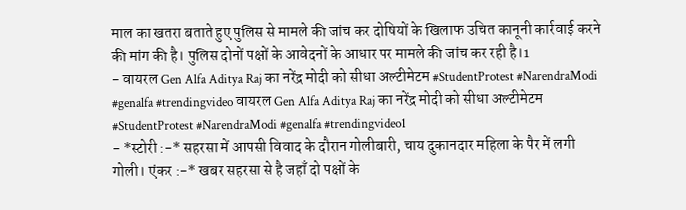माल का खतरा बताते हुए पुलिस से मामले की जांच कर दोषियों के खिलाफ उचित कानूनी कार्रवाई करने की मांग की है। पुलिस दोनों पक्षों के आवेदनों के आधार पर मामले की जांच कर रही है।1
- वायरल Gen Alfa Aditya Raj का नरेंद्र मोदी को सीधा अल्टीमेटम #StudentProtest #NarendraModi #genalfa #trendingvideo वायरल Gen Alfa Aditya Raj का नरेंद्र मोदी को सीधा अल्टीमेटम #StudentProtest #NarendraModi #genalfa #trendingvideo1
- *स्टोरी :-* सहरसा में आपसी विवाद के दौरान गोलीबारी, चाय दुकानदार महिला के पैर में लगी गोली। एंकर :-* खबर सहरसा से है जहाँ दो पक्षों के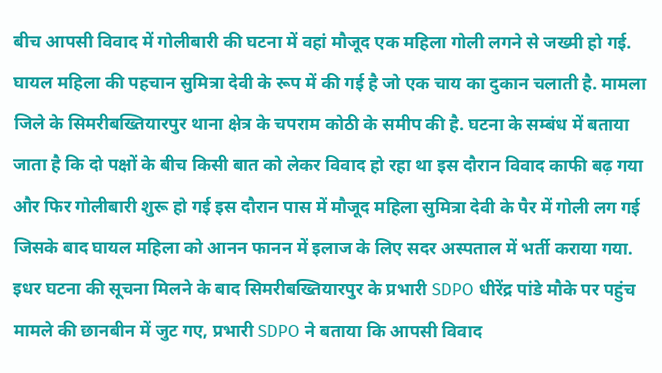बीच आपसी विवाद में गोलीबारी की घटना में वहां मौजूद एक महिला गोली लगने से जख्मी हो गई. घायल महिला की पहचान सुमित्रा देवी के रूप में की गई है जो एक चाय का दुकान चलाती है. मामला जिले के सिमरीबख्तियारपुर थाना क्षेत्र के चपराम कोठी के समीप की है. घटना के सम्बंध में बताया जाता है कि दो पक्षों के बीच किसी बात को लेकर विवाद हो रहा था इस दौरान विवाद काफी बढ़ गया और फिर गोलीबारी शुरू हो गई इस दौरान पास में मौजूद महिला सुमित्रा देवी के पैर में गोली लग गई जिसके बाद घायल महिला को आनन फानन में इलाज के लिए सदर अस्पताल में भर्ती कराया गया. इधर घटना की सूचना मिलने के बाद सिमरीबख्तियारपुर के प्रभारी SDPO धीरेंद्र पांडे मौके पर पहुंच मामले की छानबीन में जुट गए, प्रभारी SDPO ने बताया कि आपसी विवाद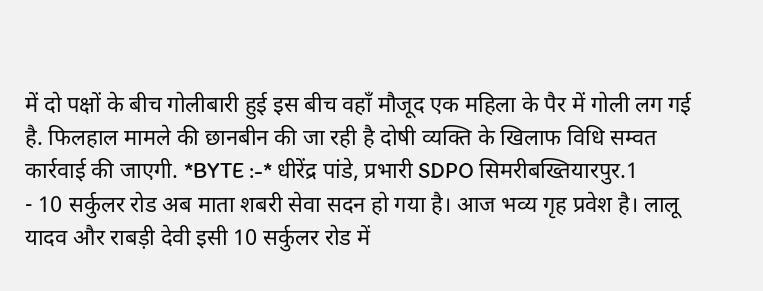में दो पक्षों के बीच गोलीबारी हुई इस बीच वहाँ मौजूद एक महिला के पैर में गोली लग गई है. फिलहाल मामले की छानबीन की जा रही है दोषी व्यक्ति के खिलाफ विधि सम्वत कार्रवाई की जाएगी. *BYTE :-* धीरेंद्र पांडे, प्रभारी SDPO सिमरीबख्तियारपुर.1
- 10 सर्कुलर रोड अब माता शबरी सेवा सदन हो गया है। आज भव्य गृह प्रवेश है। लालू यादव और राबड़ी देवी इसी 10 सर्कुलर रोड में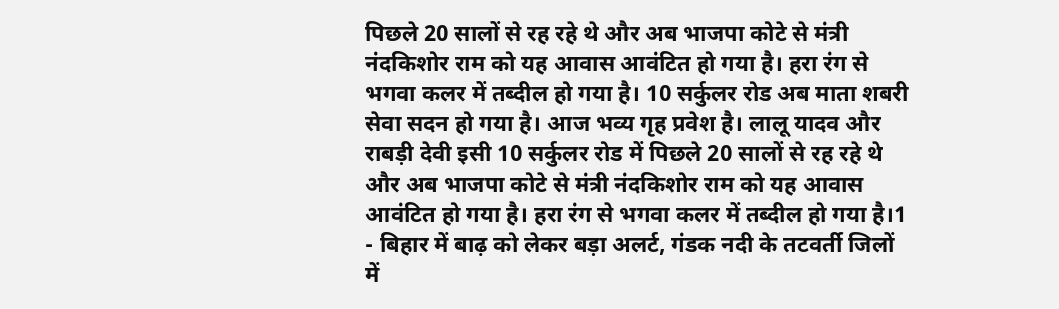पिछले 20 सालों से रह रहे थे और अब भाजपा कोटे से मंत्री नंदकिशोर राम को यह आवास आवंटित हो गया है। हरा रंग से भगवा कलर में तब्दील हो गया है। 10 सर्कुलर रोड अब माता शबरी सेवा सदन हो गया है। आज भव्य गृह प्रवेश है। लालू यादव और राबड़ी देवी इसी 10 सर्कुलर रोड में पिछले 20 सालों से रह रहे थे और अब भाजपा कोटे से मंत्री नंदकिशोर राम को यह आवास आवंटित हो गया है। हरा रंग से भगवा कलर में तब्दील हो गया है।1
- बिहार में बाढ़ को लेकर बड़ा अलर्ट, गंडक नदी के तटवर्ती जिलों में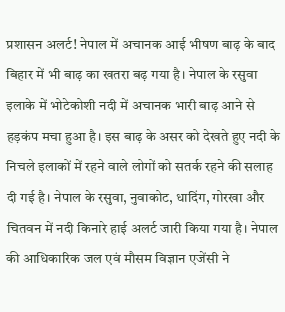प्रशासन अलर्ट! नेपाल में अचानक आई भीषण बाढ़ के बाद बिहार में भी बाढ़ का खतरा बढ़ गया है। नेपाल के रसुवा इलाके में भोटेकोशी नदी में अचानक भारी बाढ़ आने से हड़कंप मचा हुआ है। इस बाढ़ के असर को देखते हुए नदी के निचले इलाकों में रहने वाले लोगों को सतर्क रहने की सलाह दी गई है। नेपाल के रसुवा, नुवाकोट, धादिंग, गोरखा और चितवन में नदी किनारे हाई अलर्ट जारी किया गया है। नेपाल की आधिकारिक जल एवं मौसम विज्ञान एजेंसी ने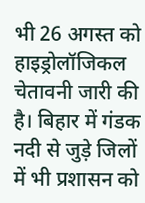भी 26 अगस्त को हाइड्रोलॉजिकल चेतावनी जारी की है। बिहार में गंडक नदी से जुड़े जिलों में भी प्रशासन को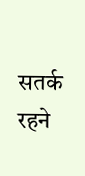सतर्क रहने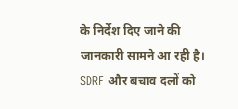के निर्देश दिए जाने की जानकारी सामने आ रही है। SDRF और बचाव दलों को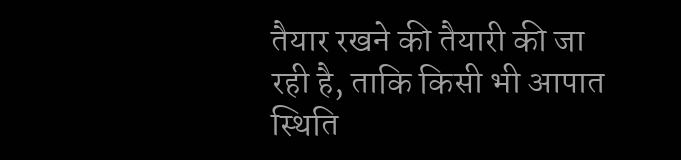तैयार रखने की तैयारी की जा रही है, ताकि किसी भी आपात स्थिति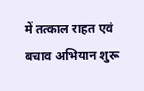में तत्काल राहत एवं बचाव अभियान शुरू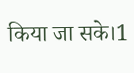किया जा सके।1